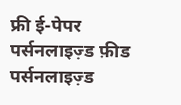फ्री ई-पेपर
पर्सनलाइज़्ड फ़ीड
पर्सनलाइज़्ड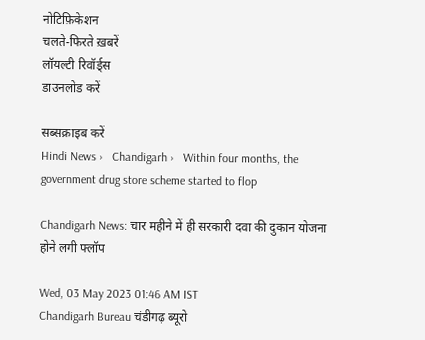नोटिफ़िकेशन
चलते-फिरते ख़बरें
लॉयल्टी रिवॉर्ड्स
डाउनलोड करें

सब्सक्राइब करें
Hindi News ›   Chandigarh ›   Within four months, the government drug store scheme started to flop

Chandigarh News: चार महीने में ही सरकारी दवा की दुकान योजना होने लगी फ्लॉप

Wed, 03 May 2023 01:46 AM IST
Chandigarh Bureau चंडीगढ़ ब्यूरो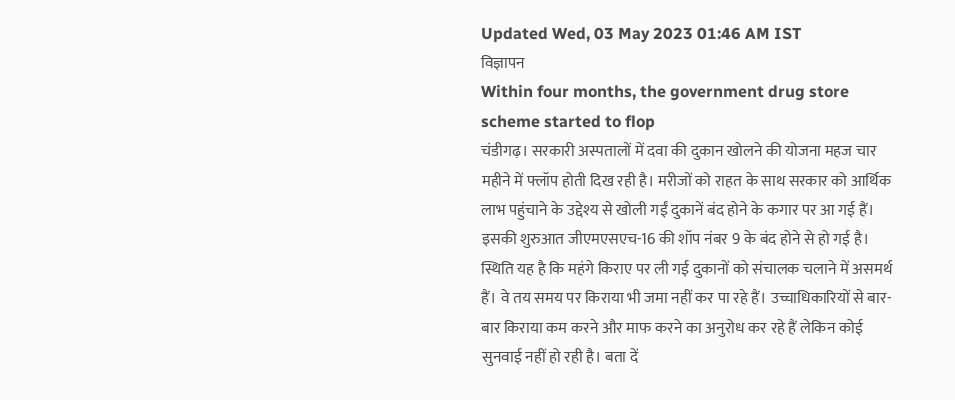Updated Wed, 03 May 2023 01:46 AM IST
विज्ञापन
Within four months, the government drug store scheme started to flop
चंडीगढ़। सरकारी अस्पतालों में दवा की दुकान खोलने की योजना महज चार महीने में फ्लॉप होती दिख रही है। मरीजों को राहत के साथ सरकार को आर्थिक लाभ पहुंचाने के उद्देश्य से खोली गईं दुकानें बंद होने के कगार पर आ गई हैं। इसकी शुरुआत जीएमएसएच-16 की शॉप नंबर 9 के बंद होने से हो गई है। स्थिति यह है कि महंगे किराए पर ली गई दुकानों को संचालक चलाने में असमर्थ हैं। वे तय समय पर किराया भी जमा नहीं कर पा रहे हैं। उच्चाधिकारियों से बार-बार किराया कम करने और माफ करने का अनुरोध कर रहे हैं लेकिन कोई सुनवाई नहीं हो रही है। बता दें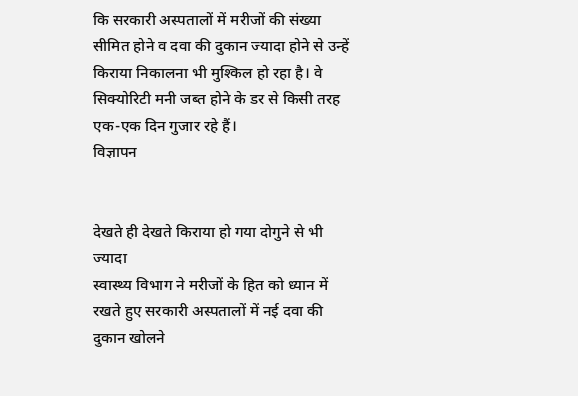कि सरकारी अस्पतालों में मरीजों की संख्या सीमित होने व दवा की दुकान ज्यादा होने से उन्हें किराया निकालना भी मुश्किल हो रहा है। वे सिक्योरिटी मनी जब्त होने के डर से किसी तरह एक-एक दिन गुजार रहे हैं।
विज्ञापन


देखते ही देखते किराया हो गया दोगुने से भी ज्यादा
स्वास्थ्य विभाग ने मरीजों के हित को ध्यान में रखते हुए सरकारी अस्पतालों में नई दवा की दुकान खोलने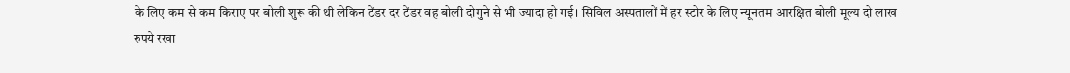के लिए कम से कम किराए पर बोली शुरू की थी लेकिन टेंडर दर टेंडर वह बोली दोगुने से भी ज्यादा हो गई। सिविल अस्पतालों में हर स्टोर के लिए न्यूनतम आरक्षित बोली मूल्य दो लाख रुपये रखा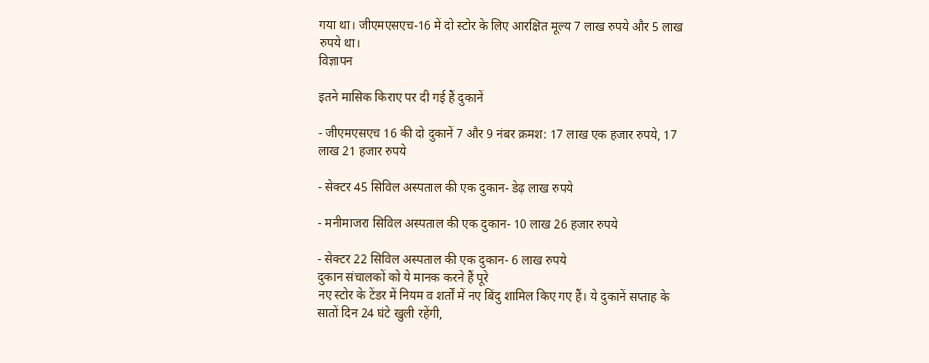गया था। जीएमएसएच-16 में दो स्टोर के लिए आरक्षित मूल्य 7 लाख रुपये और 5 लाख रुपये था।
विज्ञापन

इतने मासिक किराए पर दी गई हैं दुकानें

- जीएमएसएच 16 की दो दुकानें 7 और 9 नंबर क्रमश: 17 लाख एक हजार रुपये, 17 लाख 21 हजार रुपये

- सेक्टर 45 सिविल अस्पताल की एक दुकान- डेढ़ लाख रुपये

- मनीमाजरा सिविल अस्पताल की एक दुकान- 10 लाख 26 हजार रुपये

- सेक्टर 22 सिविल अस्पताल की एक दुकान- 6 लाख रुपये
दुकान संचालकों को ये मानक करने हैं पूरे
नए स्टोर के टेंडर में नियम व शर्तों में नए बिंदु शामिल किए गए हैं। ये दुकानें सप्ताह के सातों दिन 24 घंटे खुली रहेंगी,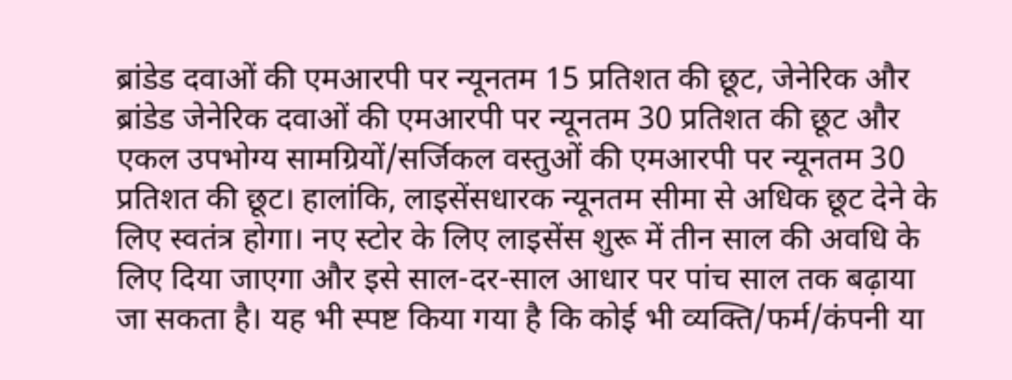ब्रांडेड दवाओं की एमआरपी पर न्यूनतम 15 प्रतिशत की छूट, जेनेरिक और ब्रांडेड जेनेरिक दवाओं की एमआरपी पर न्यूनतम 30 प्रतिशत की छूट और एकल उपभोग्य सामग्रियों/सर्जिकल वस्तुओं की एमआरपी पर न्यूनतम 30 प्रतिशत की छूट। हालांकि, लाइसेंसधारक न्यूनतम सीमा से अधिक छूट देने के लिए स्वतंत्र होगा। नए स्टोर के लिए लाइसेंस शुरू में तीन साल की अवधि के लिए दिया जाएगा और इसे साल-दर-साल आधार पर पांच साल तक बढ़ाया जा सकता है। यह भी स्पष्ट किया गया है कि कोई भी व्यक्ति/फर्म/कंपनी या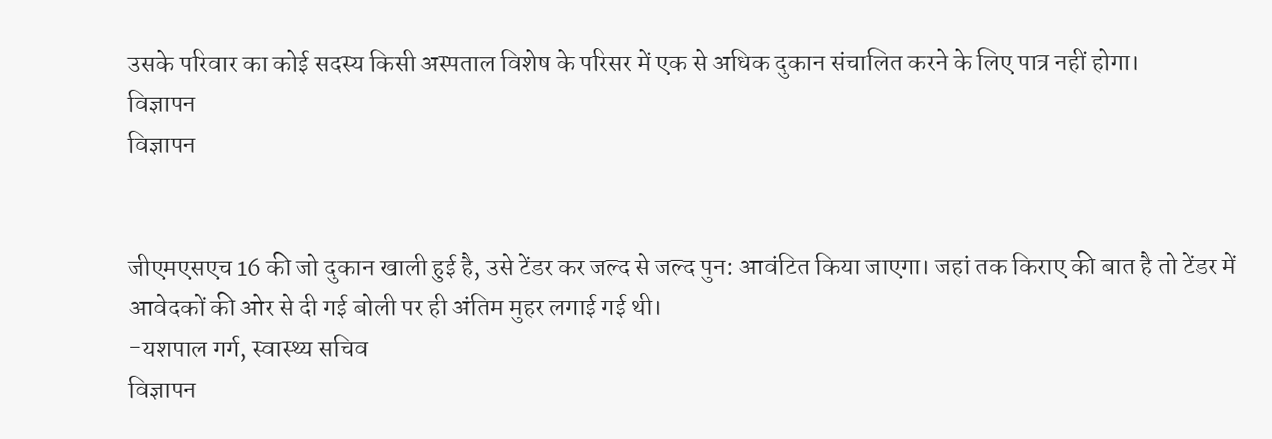उसके परिवार का कोई सदस्य किसी अस्पताल विशेष के परिसर में एक से अधिक दुकान संचालित करने के लिए पात्र नहीं होगा।
विज्ञापन
विज्ञापन


जीएमएसएच 16 की जो दुकान खाली हुई है, उसे टेंडर कर जल्द से जल्द पुन: आवंटित किया जाएगा। जहां तक किराए की बात है तो टेंडर में आवेदकों की ओर से दी गई बोली पर ही अंतिम मुहर लगाई गई थी।
-यशपाल गर्ग, स्वास्थ्य सचिव
विज्ञापन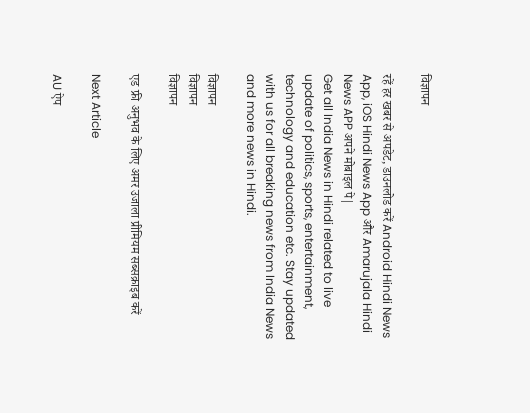विज्ञापन

रहें हर खबर से अपडेट, डाउनलोड करें Android Hindi News App, iOS Hindi News App और Amarujala Hindi News APP अपने मोबाइल पे|
Get all India News in Hindi related to live update of politics, sports, entertainment, technology and education etc. Stay updated with us for all breaking news from India News and more news in Hindi.

विज्ञापन
विज्ञापन
विज्ञापन

एड फ्री अनुभव के लिए अमर उजाला प्रीमियम सब्सक्राइब करें

Next Article

AU ऐप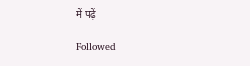में पढ़ें

Followed